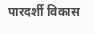पारदर्शी विकास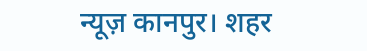न्यूज़ कानपुर। शहर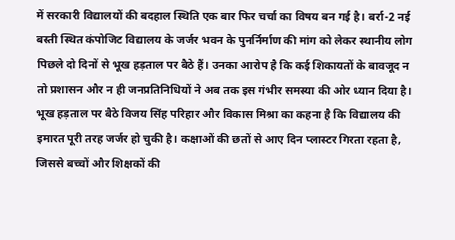में सरकारी विद्यालयों की बदहाल स्थिति एक बार फिर चर्चा का विषय बन गई है। बर्रा-2 नई बस्ती स्थित कंपोजिट विद्यालय के जर्जर भवन के पुनर्निर्माण की मांग को लेकर स्थानीय लोग पिछले दो दिनों से भूख हड़ताल पर बैठे हैं। उनका आरोप है कि कई शिकायतों के बावजूद न तो प्रशासन और न ही जनप्रतिनिधियों ने अब तक इस गंभीर समस्या की ओर ध्यान दिया है। भूख हड़ताल पर बैठे विजय सिंह परिहार और विकास मिश्रा का कहना है कि विद्यालय की इमारत पूरी तरह जर्जर हो चुकी है। कक्षाओं की छतों से आए दिन प्लास्टर गिरता रहता है, जिससे बच्चों और शिक्षकों की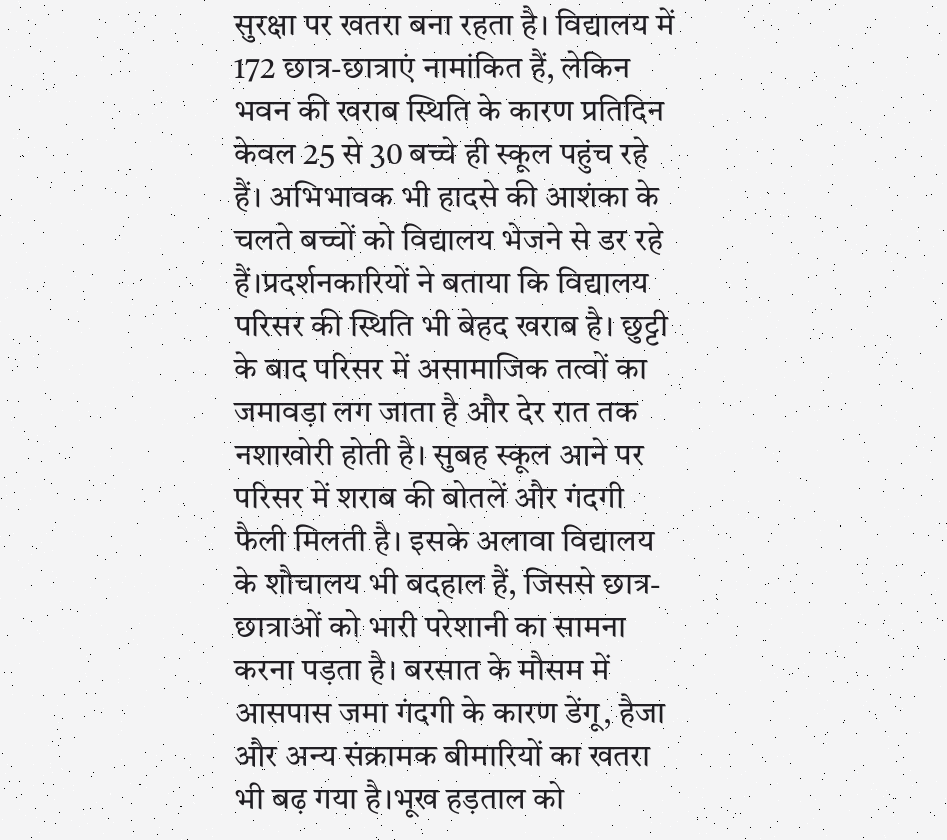सुरक्षा पर खतरा बना रहता है। विद्यालय में 172 छात्र-छात्राएं नामांकित हैं, लेकिन भवन की खराब स्थिति के कारण प्रतिदिन केवल 25 से 30 बच्चे ही स्कूल पहुंच रहे हैं। अभिभावक भी हादसे की आशंका के चलते बच्चों को विद्यालय भेजने से डर रहे हैं।प्रदर्शनकारियों ने बताया कि विद्यालय परिसर की स्थिति भी बेहद खराब है। छुट्टी के बाद परिसर में असामाजिक तत्वों का जमावड़ा लग जाता है और देर रात तक नशाखोरी होती है। सुबह स्कूल आने पर परिसर में शराब की बोतलें और गंदगी फैली मिलती है। इसके अलावा विद्यालय के शौचालय भी बदहाल हैं, जिससे छात्र-छात्राओं को भारी परेशानी का सामना करना पड़ता है। बरसात के मौसम में आसपास जमा गंदगी के कारण डेंगू, हैजा और अन्य संक्रामक बीमारियों का खतरा भी बढ़ गया है।भूख हड़ताल को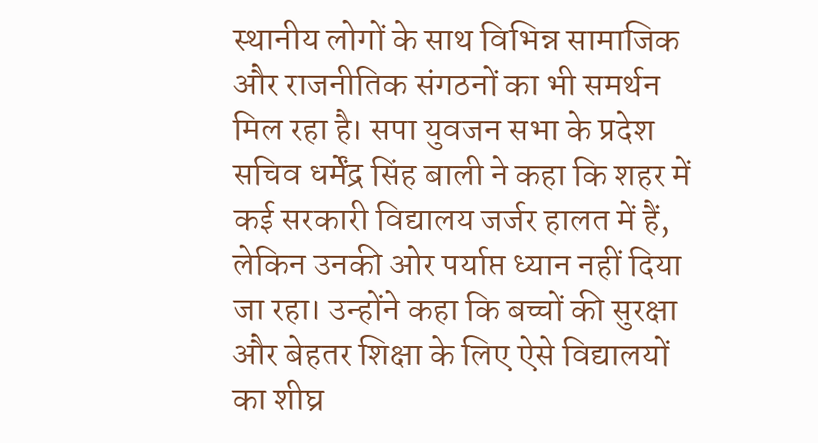स्थानीय लोगों के साथ विभिन्न सामाजिक और राजनीतिक संगठनों का भी समर्थन मिल रहा है। सपा युवजन सभा के प्रदेश सचिव धर्मेंद्र सिंह बाली ने कहा कि शहर में कई सरकारी विद्यालय जर्जर हालत में हैं, लेकिन उनकी ओर पर्याप्त ध्यान नहीं दिया जा रहा। उन्होंने कहा कि बच्चों की सुरक्षा और बेहतर शिक्षा के लिए ऐसे विद्यालयों का शीघ्र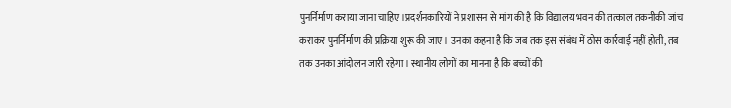पुनर्निर्माण कराया जाना चाहिए।प्रदर्शनकारियों ने प्रशासन से मांग की है कि विद्यालय भवन की तत्काल तकनीकी जांच कराकर पुनर्निर्माण की प्रक्रिया शुरू की जाए। उनका कहना है कि जब तक इस संबंध में ठोस कार्रवाई नहीं होती, तब तक उनका आंदोलन जारी रहेगा। स्थानीय लोगों का मानना है कि बच्चों की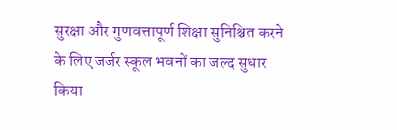सुरक्षा और गुणवत्तापूर्ण शिक्षा सुनिश्चित करने के लिए जर्जर स्कूल भवनों का जल्द सुधार किया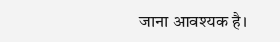जाना आवश्यक है।